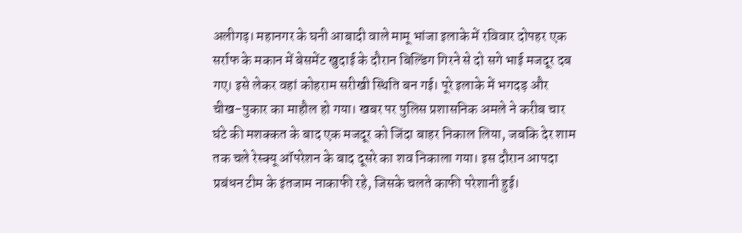अलीगढ़। महानगर के घनी आबादी वाले मामू भांजा इलाके में रविवार दोपहर एक सर्राफ के मकान में बेसमेंट खुदाई के दौरान बिल्डिंग गिरने से दो सगे भाई मजदूर दब गए। इसे लेकर वहां कोहराम सरीखी स्थिति बन गई। पूरे इलाके में भगदड़ और चीख-पुकार का माहौल हो गया। खबर पर पुलिस प्रशासनिक अमले ने करीब चार घंटे की मशक्कत के बाद एक मजदूर को जिंदा बाहर निकाल लिया, जबकि देर शाम तक चले रेस्क्यू ऑपरेशन के बाद दूसरे का शव निकाला गया। इस दौरान आपदा प्रबंधन टीम के इंतजाम नाकाफी रहे, जिसके चलते काफी परेशानी हुई।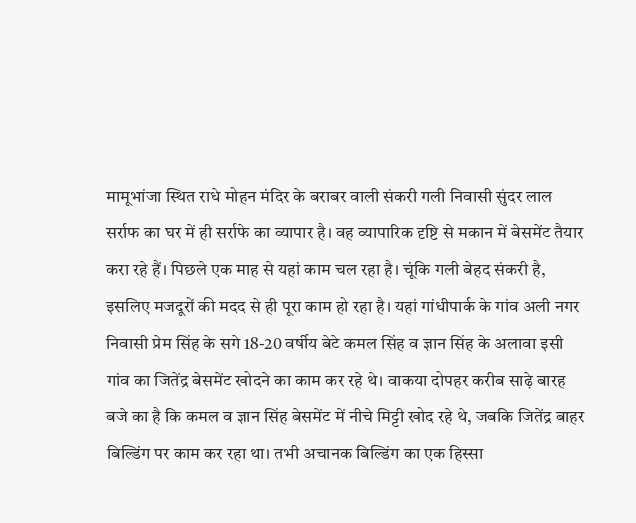मामूभांजा स्थित राधे मोहन मंदिर के बराबर वाली संकरी गली निवासी सुंदर लाल सर्राफ का घर में ही सर्राफे का व्यापार है। वह व्यापारिक दृष्टि से मकान में बेसमेंट तैयार करा रहे हैं। पिछले एक माह से यहां काम चल रहा है। चूंकि गली बेहद संकरी है, इसलिए मजदूरों की मदद से ही पूरा काम हो रहा है। यहां गांधीपार्क के गांव अली नगर निवासी प्रेम सिंह के सगे 18-20 वर्षीय बेटे कमल सिंह व ज्ञान सिंह के अलावा इसी गांव का जितेंद्र बेसमेंट खोदने का काम कर रहे थे। वाकया दोपहर करीब साढ़े बारह बजे का है कि कमल व ज्ञान सिंह बेसमेंट में नीचे मिट्टी खोद रहे थे, जबकि जितेंद्र बाहर बिल्डिंग पर काम कर रहा था। तभी अचानक बिल्डिंग का एक हिस्सा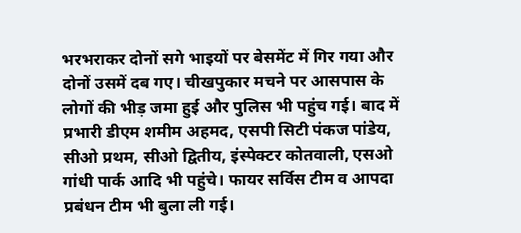भरभराकर दोनों सगे भाइयों पर बेसमेंट में गिर गया और दोनों उसमें दब गए। चीखपुकार मचने पर आसपास के लोगों की भीड़ जमा हुई और पुलिस भी पहुंच गई। बाद में प्रभारी डीएम शमीम अहमद, एसपी सिटी पंकज पांडेय, सीओ प्रथम, सीओ द्वितीय, इंस्पेक्टर कोतवाली, एसओ गांधी पार्क आदि भी पहुंचे। फायर सर्विस टीम व आपदा प्रबंधन टीम भी बुला ली गई।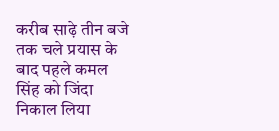करीब साढ़े तीन बजे तक चले प्रयास के बाद पहले कमल सिंह को जिंदा निकाल लिया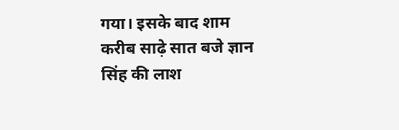गया। इसके बाद शाम करीब साढ़े सात बजे ज्ञान सिंह की लाश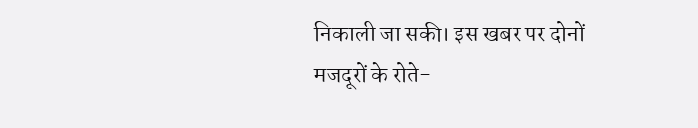निकाली जा सकी। इस खबर पर दोनों मजदूरों के रोते-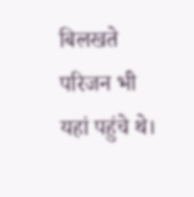बिलखते परिजन भी यहां पहुंचे थे।